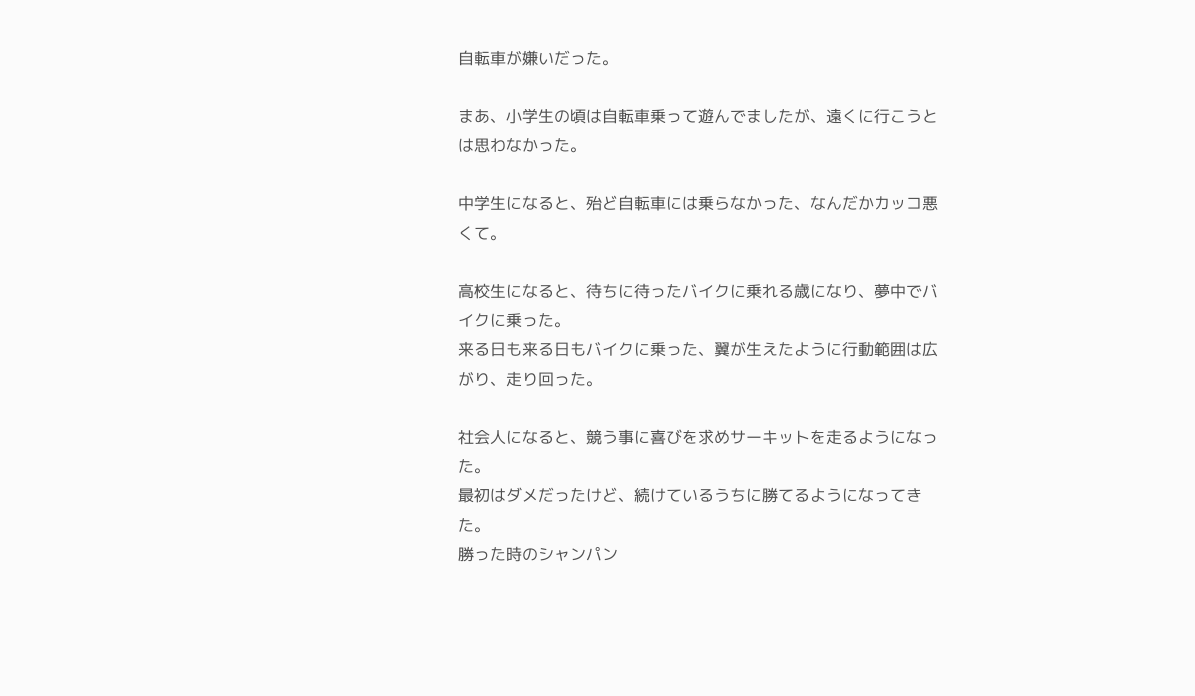自転車が嫌いだった。

まあ、小学生の頃は自転車乗って遊んでましたが、遠くに行こうとは思わなかった。

中学生になると、殆ど自転車には乗らなかった、なんだかカッコ悪くて。

高校生になると、待ちに待ったバイクに乗れる歳になり、夢中でバイクに乗った。
来る日も来る日もバイクに乗った、翼が生えたように行動範囲は広がり、走り回った。

社会人になると、競う事に喜びを求めサーキットを走るようになった。
最初はダメだったけど、続けているうちに勝てるようになってきた。
勝った時のシャンパン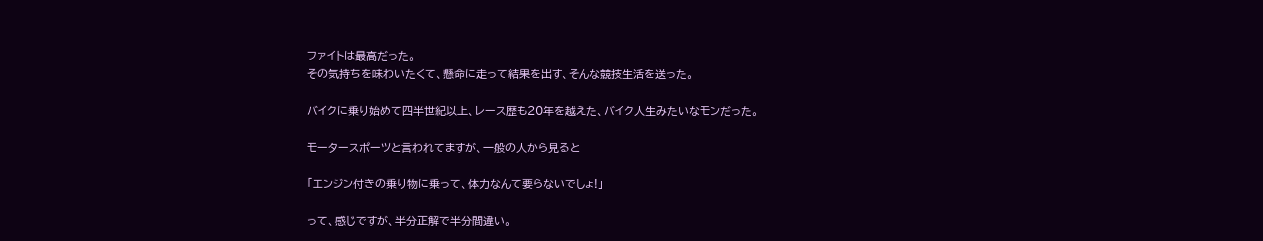ファイトは最高だった。
その気持ちを味わいたくて、懸命に走って結果を出す、そんな競技生活を送った。

バイクに乗り始めて四半世紀以上、レース歴も20年を越えた、バイク人生みたいなモンだった。

モータースポーツと言われてますが、一般の人から見ると

「エンジン付きの乗り物に乗って、体力なんて要らないでしょ!」

って、感じですが、半分正解で半分間違い。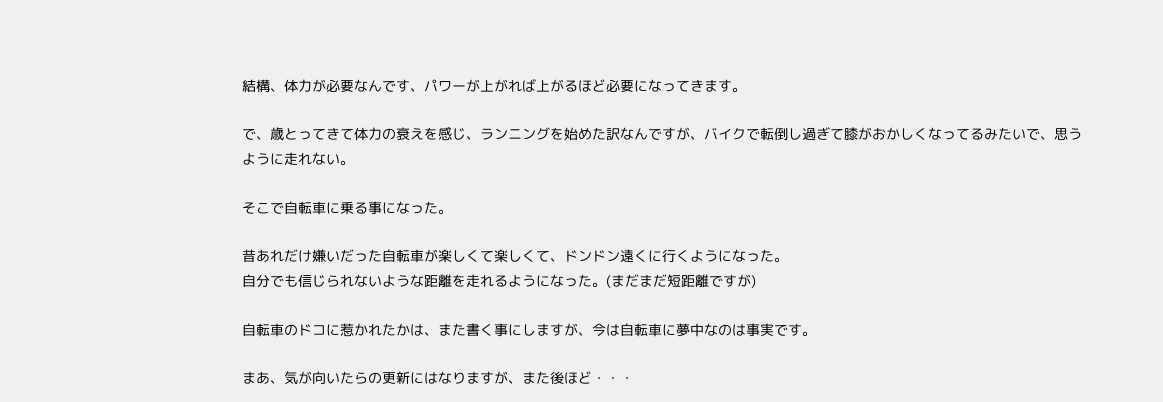結構、体力が必要なんです、パワーが上がれば上がるほど必要になってきます。

で、歳とってきて体力の衰えを感じ、ランニングを始めた訳なんですが、バイクで転倒し過ぎて膝がおかしくなってるみたいで、思うように走れない。

そこで自転車に乗る事になった。

昔あれだけ嫌いだった自転車が楽しくて楽しくて、ドンドン遠くに行くようになった。
自分でも信じられないような距離を走れるようになった。(まだまだ短距離ですが)

自転車のドコに惹かれたかは、また書く事にしますが、今は自転車に夢中なのは事実です。

まあ、気が向いたらの更新にはなりますが、また後ほど・・・